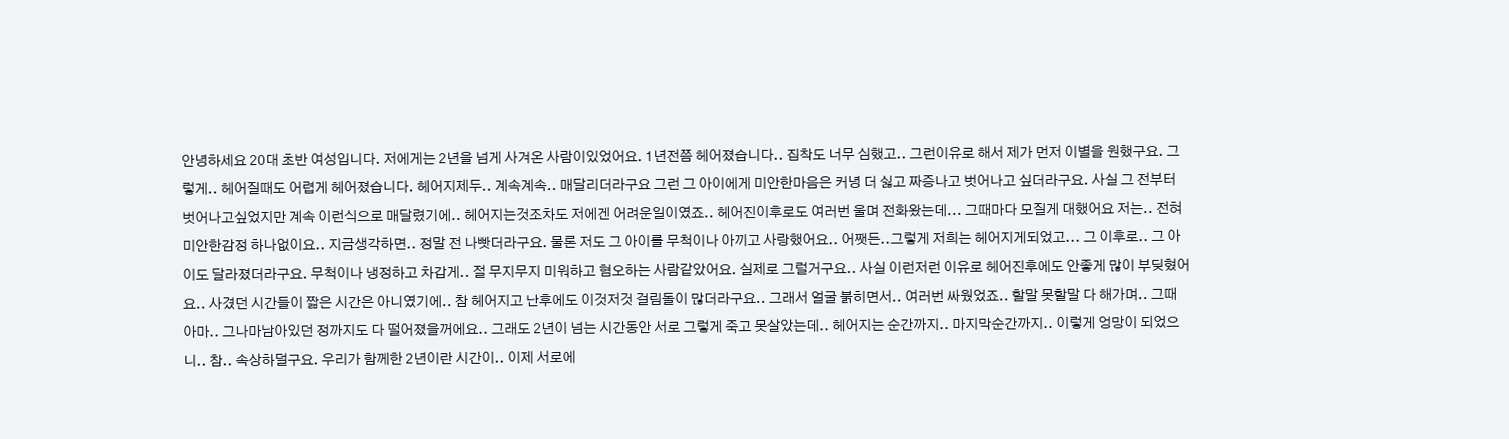안녕하세요 20대 초반 여성입니다. 저에게는 2년을 넘게 사겨온 사람이있었어요. 1년전쯤 헤어졌습니다.. 집착도 너무 심했고.. 그런이유로 해서 제가 먼저 이별을 원했구요. 그렇게.. 헤어질때도 어렵게 헤어졌습니다. 헤어지제두.. 계속계속.. 매달리더라구요 그런 그 아이에게 미안한마음은 커녕 더 싫고 짜증나고 벗어나고 싶더라구요. 사실 그 전부터 벗어나고싶었지만 계속 이런식으로 매달렸기에.. 헤어지는것조차도 저에겐 어려운일이였죠.. 헤어진이후로도 여러번 울며 전화왔는데... 그때마다 모질게 대했어요 저는.. 전혀 미안한감정 하나없이요.. 지금생각하면.. 정말 전 나빳더라구요. 물론 저도 그 아이를 무척이나 아끼고 사랑했어요.. 어쨋든..그렇게 저희는 헤어지게되었고... 그 이후로.. 그 아이도 달라졌더라구요. 무척이나 냉정하고 차갑게.. 절 무지무지 미워하고 혐오하는 사람같았어요. 실제로 그럴거구요.. 사실 이런저런 이유로 헤어진후에도 안좋게 많이 부딪혔어요.. 사겼던 시간들이 짧은 시간은 아니였기에.. 참 헤어지고 난후에도 이것저것 걸림돌이 많더라구요.. 그래서 얼굴 붉히면서.. 여러번 싸웠었죠.. 할말 못할말 다 해가며.. 그때 아마.. 그나마남아있던 정까지도 다 떨어졌을꺼에요.. 그래도 2년이 넘는 시간동안 서로 그렇게 죽고 못살았는데.. 헤어지는 순간까지.. 마지막순간까지.. 이렇게 엉망이 되었으니.. 참.. 속상하덜구요. 우리가 함께한 2년이란 시간이.. 이제 서로에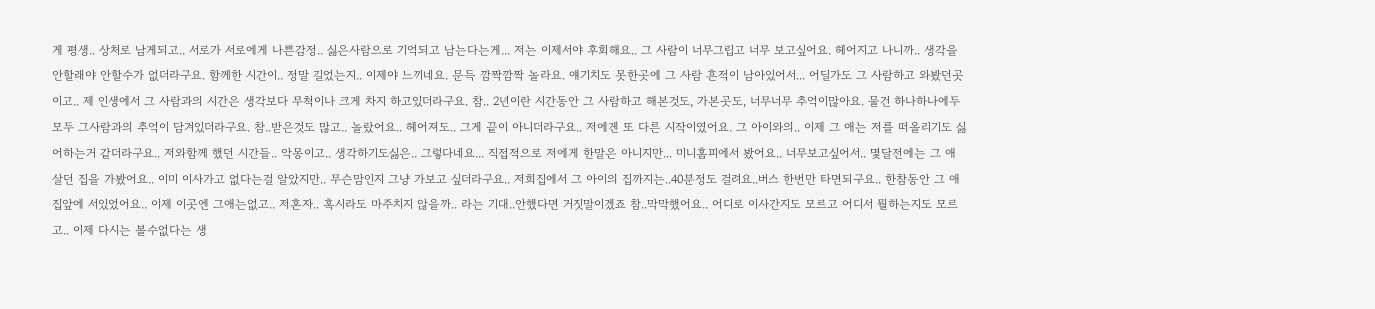게 평생.. 상처로 남게되고.. 서로가 서로에게 나쁜감정.. 싫은사람으로 기억되고 남는다는게... 저는 이제서야 후회해요.. 그 사람이 너무그립고 너무 보고싶어요. 헤어지고 나니까.. 생각을 안할래야 안할수가 없더라구요. 함께한 시간이.. 정말 길었는지.. 이제야 느끼네요. 문득 깜짝깜짝 놀라요. 얘기치도 못한곳에 그 사람 흔적이 남아있어서... 어딜가도 그 사람하고 와봤던곳이고.. 제 인생에서 그 사람과의 시간은 생각보다 무척이나 크게 차지 하고있더라구요. 참.. 2년이란 시간동안 그 사람하고 해본것도, 가본곳도, 너무너무 추억이많아요. 물건 하나하나에두 모두 그사람과의 추억이 담겨있더라구요. 참..받은것도 많고.. 놀랐어요.. 헤어져도.. 그게 끝이 아니더라구요.. 저에겐 또 다른 시작이였어요. 그 아이와의.. 이제 그 애는 저를 떠올리기도 싫어하는거 같더라구요.. 저와함께 했던 시간들.. 악몽이고.. 생각하기도싫은.. 그렇다네요... 직접적으로 저에게 한말은 아니지만... 미니홈피에서 봤어요.. 너무보고싶어서.. 몇달전에는 그 애 살던 집을 가봤어요.. 이미 이사가고 없다는걸 알았지만.. 무슨맘인지 그냥 가보고 싶더라구요.. 저희집에서 그 아이의 집까지는..40분정도 걸려요..버스 한번만 타면되구요.. 한참동안 그 애집앞에 서있었어요.. 이제 이곳엔 그애는없고.. 저혼자.. 혹시라도 마주치지 않을까.. 라는 기대..안했다면 거짓말이겠죠 참..막막했어요.. 어디로 이사간지도 모르고 어디서 뭘하는지도 모르고.. 이제 다시는 볼수없다는 생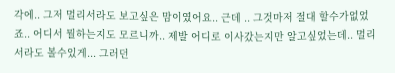각에.. 그저 멀리서라도 보고싶은 맘이였어요.. 근데 .. 그것마저 절대 할수가없었죠.. 어디서 뭘하는지도 모르니까.. 제발 어디로 이사갔는지만 알고싶었는데.. 멀리서라도 볼수있게... 그러던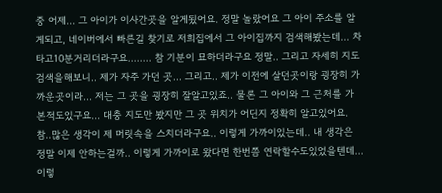중 어제... 그 아이가 이사간곳을 알게됬어요. 정말 놀랐어요 그 아이 주소를 알게되고, 네이버에서 빠른길 찾기로 저희집에서 그 아이집까지 검색해봤는데... 차타고10분거리더라구요........ 참 기분이 묘하더라구요 정말.. 그리고 자세히 지도검색을해보니.. 제가 자주 가던 곳... 그리고.. 제가 이전에 살던곳이랑 굉장히 가까운곳이라... 저는 그 곳을 굉장히 잘알고있죠.. 물론 그 아이와 그 근처를 가본적도있구요... 대충 지도만 봤지만 그 곳 위치가 어딘지 정확히 알고있어요. 참..많은 생각이 제 머릿속을 스치더라구요.. 이렇게 가까이있는데.. 내 생각은 정말 이제 안하는걸까.. 이렇게 가까이로 왔다면 한번쯤 연락할수도있었을텐데... 이렇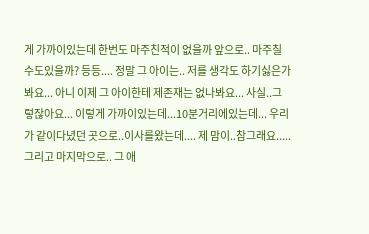게 가까이있는데 한번도 마주친적이 없을까 앞으로.. 마주칠수도있을까? 등등.... 정말 그 아이는.. 저를 생각도 하기싫은가봐요... 아니 이제 그 아이한테 제존재는 없나봐요... 사실..그렇잖아요... 이렇게 가까이있는데...10분거리에있는데... 우리가 같이다녔던 곳으로..이사를왔는데.... 제 맘이..참그래요..... 그리고 마지막으로.. 그 애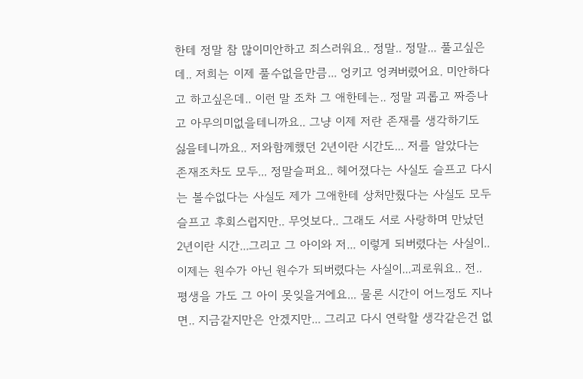한테 정말 참 많이미안하고 죄스러워요.. 정말.. 정말... 풀고싶은데.. 저희는 이제 풀수없을만큼... 엉키고 엉켜버렸어요. 미안하다고 하고싶은데.. 이런 말 조차 그 애한테는.. 정말 괴롭고 짜증나고 아무의미없을테니까요.. 그냥 이제 저란 존재를 생각하기도 싫을테니까요.. 저와함께했던 2년이란 시간도... 저를 알았다는 존재조차도 모두... 정말슬퍼요.. 헤어졌다는 사실도 슬프고 다시는 볼수없다는 사실도 제가 그애한테 상처만줬다는 사실도 모두 슬프고 후회스럽지만.. 무엇보다.. 그래도 서로 사랑하며 만났던 2년이란 시간...그리고 그 아이와 저... 이렇게 되버렸다는 사실이..이제는 원수가 아닌 원수가 되버렸다는 사실이...괴로워요.. 전.. 평생을 가도 그 아이 못잊을거에요... 물론 시간이 어느정도 지나면.. 지금같지만은 안겠지만... 그리고 다시 연락할 생각같은건 없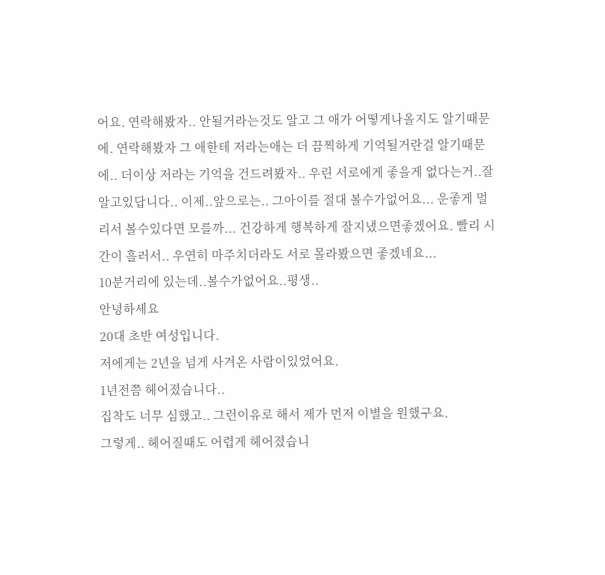어요. 연락해봤자.. 안될거라는것도 알고 그 애가 어떻게나올지도 알기때문에. 연락해봤자 그 애한테 저라는애는 더 끔찍하게 기억될거란걸 알기때문에.. 더이상 저라는 기억을 건드려봤자.. 우린 서로에게 좋을게 없다는거..잘알고있답니다.. 이제..앞으로는.. 그아이를 절대 볼수가없어요... 운좋게 멀리서 볼수있다면 모를까... 건강하게 행복하게 잘지냈으면좋겠어요. 빨리 시간이 흘러서.. 우연히 마주치더라도 서로 몰라봤으면 좋겠네요...
10분거리에 있는데..볼수가없어요..평생..
안녕하세요
20대 초반 여성입니다.
저에게는 2년을 넘게 사겨온 사람이있었어요.
1년전쯤 헤어졌습니다..
집착도 너무 심했고.. 그런이유로 해서 제가 먼저 이별을 원했구요.
그렇게.. 헤어질때도 어렵게 헤어졌습니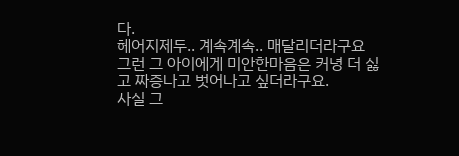다.
헤어지제두.. 계속계속.. 매달리더라구요
그런 그 아이에게 미안한마음은 커녕 더 싫고 짜증나고 벗어나고 싶더라구요.
사실 그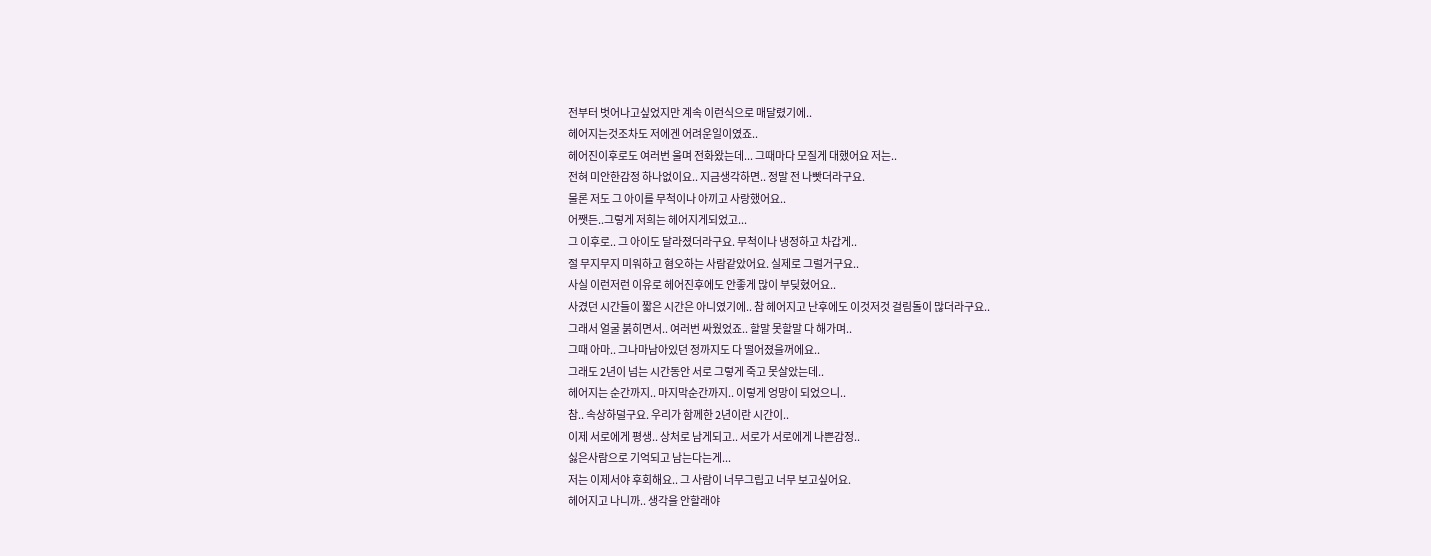전부터 벗어나고싶었지만 계속 이런식으로 매달렸기에..
헤어지는것조차도 저에겐 어려운일이였죠..
헤어진이후로도 여러번 울며 전화왔는데... 그때마다 모질게 대했어요 저는..
전혀 미안한감정 하나없이요.. 지금생각하면.. 정말 전 나빳더라구요.
물론 저도 그 아이를 무척이나 아끼고 사랑했어요..
어쨋든..그렇게 저희는 헤어지게되었고...
그 이후로.. 그 아이도 달라졌더라구요. 무척이나 냉정하고 차갑게..
절 무지무지 미워하고 혐오하는 사람같았어요. 실제로 그럴거구요..
사실 이런저런 이유로 헤어진후에도 안좋게 많이 부딪혔어요..
사겼던 시간들이 짧은 시간은 아니였기에.. 참 헤어지고 난후에도 이것저것 걸림돌이 많더라구요..
그래서 얼굴 붉히면서.. 여러번 싸웠었죠.. 할말 못할말 다 해가며..
그때 아마.. 그나마남아있던 정까지도 다 떨어졌을꺼에요..
그래도 2년이 넘는 시간동안 서로 그렇게 죽고 못살았는데..
헤어지는 순간까지.. 마지막순간까지.. 이렇게 엉망이 되었으니..
참.. 속상하덜구요. 우리가 함께한 2년이란 시간이..
이제 서로에게 평생.. 상처로 남게되고.. 서로가 서로에게 나쁜감정..
싫은사람으로 기억되고 남는다는게...
저는 이제서야 후회해요.. 그 사람이 너무그립고 너무 보고싶어요.
헤어지고 나니까.. 생각을 안할래야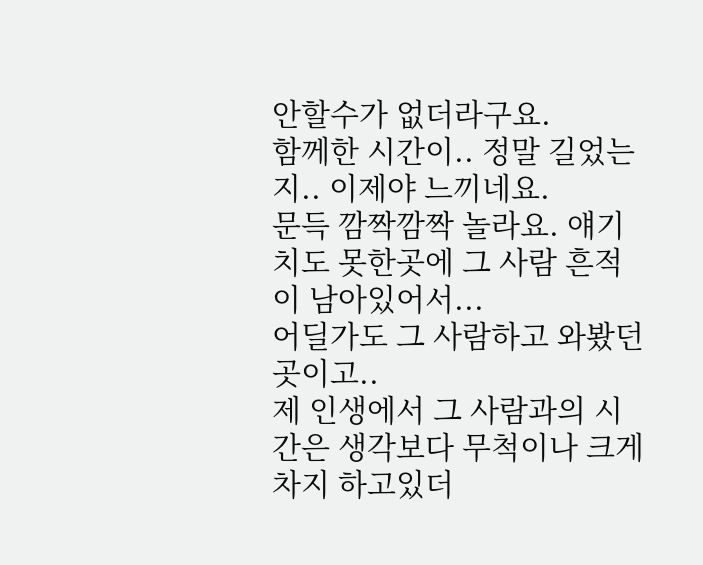안할수가 없더라구요.
함께한 시간이.. 정말 길었는지.. 이제야 느끼네요.
문득 깜짝깜짝 놀라요. 얘기치도 못한곳에 그 사람 흔적이 남아있어서...
어딜가도 그 사람하고 와봤던곳이고..
제 인생에서 그 사람과의 시간은 생각보다 무척이나 크게 차지 하고있더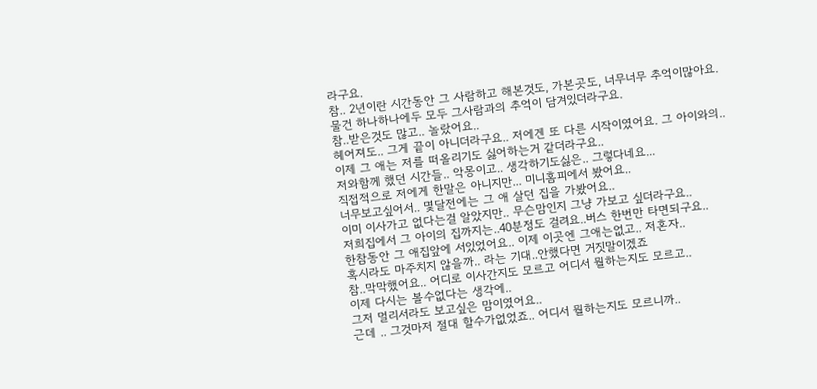라구요.
참.. 2년이란 시간동안 그 사람하고 해본것도, 가본곳도, 너무너무 추억이많아요.
물건 하나하나에두 모두 그사람과의 추억이 담겨있더라구요.
참..받은것도 많고.. 놀랐어요..
헤어져도.. 그게 끝이 아니더라구요.. 저에겐 또 다른 시작이였어요. 그 아이와의..
이제 그 애는 저를 떠올리기도 싫어하는거 같더라구요..
저와함께 했던 시간들.. 악몽이고.. 생각하기도싫은.. 그렇다네요...
직접적으로 저에게 한말은 아니지만... 미니홈피에서 봤어요..
너무보고싶어서.. 몇달전에는 그 애 살던 집을 가봤어요..
이미 이사가고 없다는걸 알았지만.. 무슨맘인지 그냥 가보고 싶더라구요..
저희집에서 그 아이의 집까지는..40분정도 걸려요..버스 한번만 타면되구요..
한참동안 그 애집앞에 서있었어요.. 이제 이곳엔 그애는없고.. 저혼자..
혹시라도 마주치지 않을까.. 라는 기대..안했다면 거짓말이겠죠
참..막막했어요.. 어디로 이사간지도 모르고 어디서 뭘하는지도 모르고..
이제 다시는 볼수없다는 생각에..
그저 멀리서라도 보고싶은 맘이였어요..
근데 .. 그것마저 절대 할수가없었죠.. 어디서 뭘하는지도 모르니까..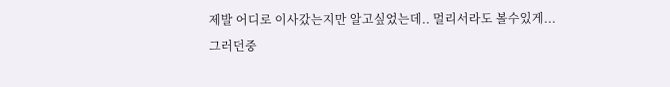제발 어디로 이사갔는지만 알고싶었는데.. 멀리서라도 볼수있게...
그러던중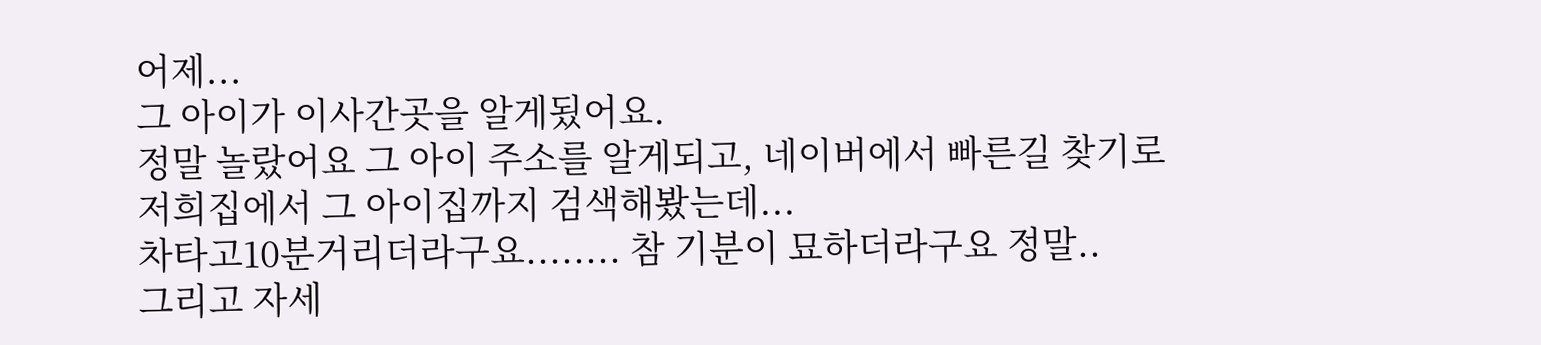어제...
그 아이가 이사간곳을 알게됬어요.
정말 놀랐어요 그 아이 주소를 알게되고, 네이버에서 빠른길 찾기로
저희집에서 그 아이집까지 검색해봤는데...
차타고10분거리더라구요........ 참 기분이 묘하더라구요 정말..
그리고 자세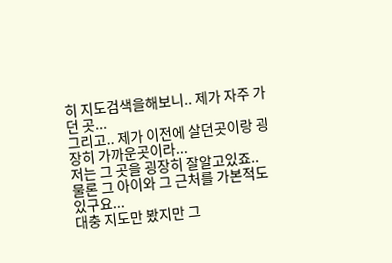히 지도검색을해보니.. 제가 자주 가던 곳...
그리고.. 제가 이전에 살던곳이랑 굉장히 가까운곳이라...
저는 그 곳을 굉장히 잘알고있죠.. 물론 그 아이와 그 근처를 가본적도있구요...
대충 지도만 봤지만 그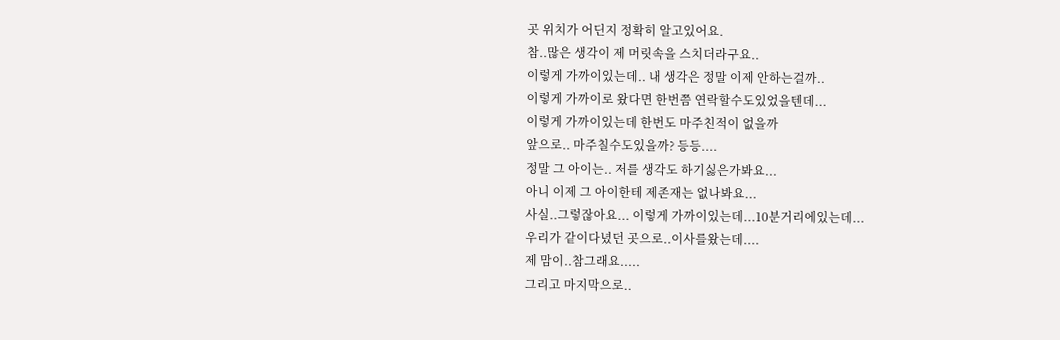곳 위치가 어딘지 정확히 알고있어요.
참..많은 생각이 제 머릿속을 스치더라구요..
이렇게 가까이있는데.. 내 생각은 정말 이제 안하는걸까..
이렇게 가까이로 왔다면 한번쯤 연락할수도있었을텐데...
이렇게 가까이있는데 한번도 마주친적이 없을까
앞으로.. 마주칠수도있을까? 등등....
정말 그 아이는.. 저를 생각도 하기싫은가봐요...
아니 이제 그 아이한테 제존재는 없나봐요...
사실..그렇잖아요... 이렇게 가까이있는데...10분거리에있는데...
우리가 같이다녔던 곳으로..이사를왔는데....
제 맘이..참그래요.....
그리고 마지막으로..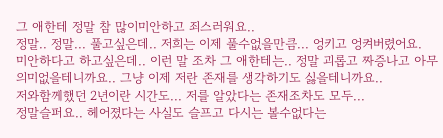그 애한테 정말 참 많이미안하고 죄스러워요..
정말.. 정말... 풀고싶은데.. 저희는 이제 풀수없을만큼... 엉키고 엉켜버렸어요.
미안하다고 하고싶은데.. 이런 말 조차 그 애한테는.. 정말 괴롭고 짜증나고 아무의미없을테니까요.. 그냥 이제 저란 존재를 생각하기도 싫을테니까요..
저와함께했던 2년이란 시간도... 저를 알았다는 존재조차도 모두...
정말슬퍼요.. 헤어졌다는 사실도 슬프고 다시는 볼수없다는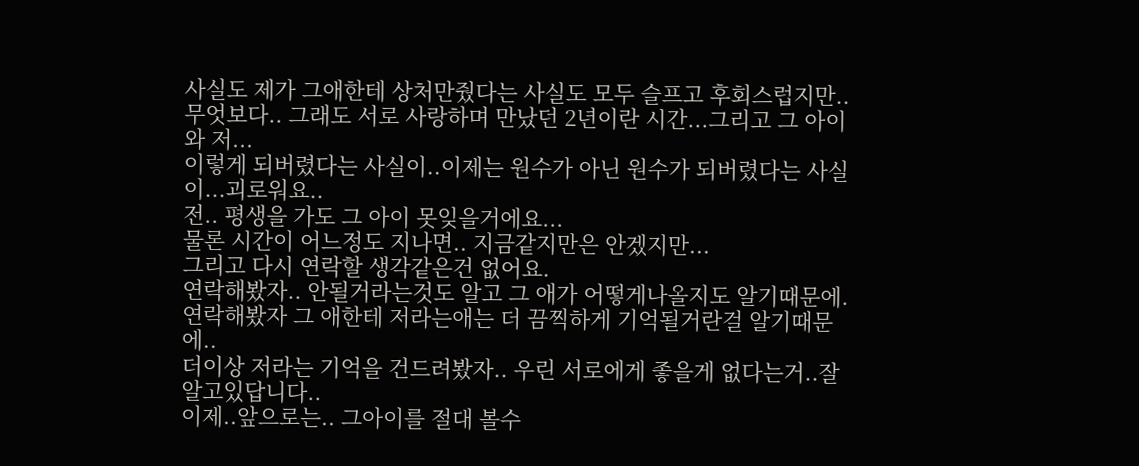사실도 제가 그애한테 상처만줬다는 사실도 모두 슬프고 후회스럽지만..
무엇보다.. 그래도 서로 사랑하며 만났던 2년이란 시간...그리고 그 아이와 저...
이렇게 되버렸다는 사실이..이제는 원수가 아닌 원수가 되버렸다는 사실이...괴로워요..
전.. 평생을 가도 그 아이 못잊을거에요...
물론 시간이 어느정도 지나면.. 지금같지만은 안겠지만...
그리고 다시 연락할 생각같은건 없어요.
연락해봤자.. 안될거라는것도 알고 그 애가 어떻게나올지도 알기때문에.
연락해봤자 그 애한테 저라는애는 더 끔찍하게 기억될거란걸 알기때문에..
더이상 저라는 기억을 건드려봤자.. 우린 서로에게 좋을게 없다는거..잘알고있답니다..
이제..앞으로는.. 그아이를 절대 볼수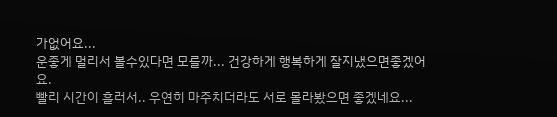가없어요...
운좋게 멀리서 볼수있다면 모를까... 건강하게 행복하게 잘지냈으면좋겠어요.
빨리 시간이 흘러서.. 우연히 마주치더라도 서로 몰라봤으면 좋겠네요...